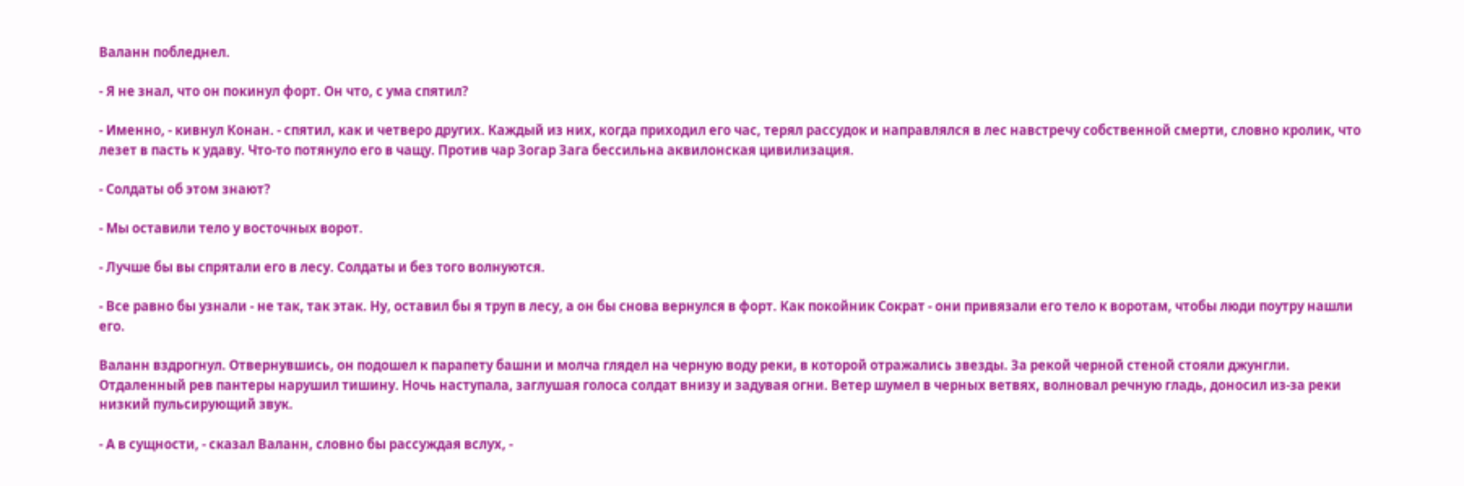Валанн побледнел.

- Я не знал, что он покинул форт. Он что, с ума спятил?

- Именно, - кивнул Конан. - спятил, как и четверо других. Каждый из них, когда приходил его час, терял рассудок и направлялся в лес навстречу собственной смерти, словно кролик, что лезет в пасть к удаву. Что-то потянуло его в чащу. Против чар Зогар Зага бессильна аквилонская цивилизация.

- Солдаты об этом знают?

- Мы оставили тело у восточных ворот.

- Лучше бы вы спрятали его в лесу. Солдаты и без того волнуются.

- Все равно бы узнали - не так, так этак. Ну, оставил бы я труп в лесу, а он бы снова вернулся в форт. Как покойник Сократ - они привязали его тело к воротам, чтобы люди поутру нашли его.

Валанн вздрогнул. Отвернувшись, он подошел к парапету башни и молча глядел на черную воду реки, в которой отражались звезды. За рекой черной стеной стояли джунгли. Отдаленный рев пантеры нарушил тишину. Ночь наступала, заглушая голоса солдат внизу и задувая огни. Ветер шумел в черных ветвях, волновал речную гладь, доносил из-за реки низкий пульсирующий звук.

- А в сущности, - сказал Валанн, словно бы рассуждая вслух, -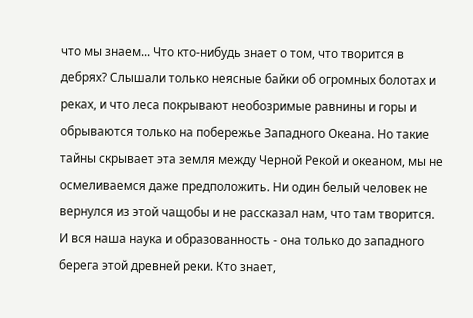что мы знаем... Что кто-нибудь знает о том, что творится в дебрях? Слышали только неясные байки об огромных болотах и реках, и что леса покрывают необозримые равнины и горы и обрываются только на побережье Западного Океана. Но такие тайны скрывает эта земля между Черной Рекой и океаном, мы не осмеливаемся даже предположить. Ни один белый человек не вернулся из этой чащобы и не рассказал нам, что там творится. И вся наша наука и образованность - она только до западного берега этой древней реки. Кто знает,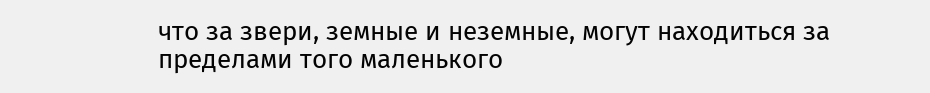что за звери, земные и неземные, могут находиться за пределами того маленького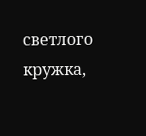светлого кружка,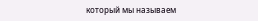который мы называем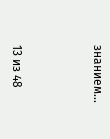знанием...



13 из 48